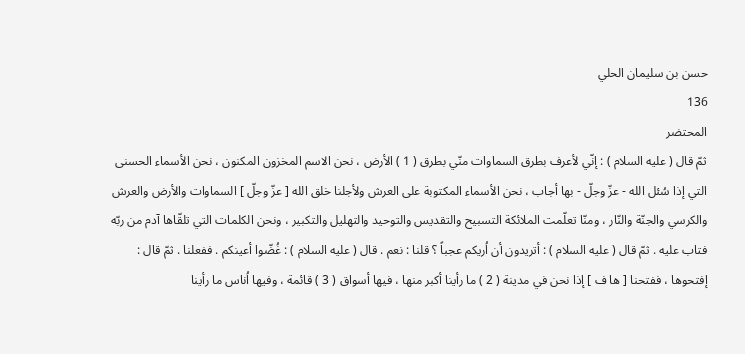حسن بن سليمان الحلي
136
المحتضر
ثمّ قال ( عليه السلام ) : إنّي لأعرف بطرق السماوات منّي بطرق ( 1 ) الأرض ، نحن الاسم المخزون المكنون ، نحن الأسماء الحسنى التي إذا سُئل الله - عزّ وجلّ - بها أجاب ، نحن الأسماء المكتوبة على العرش ولأجلنا خلق الله [ عزّ وجلّ ] السماوات والأرض والعرش والكرسي والجنّة والنّار ، ومنّا تعلّمت الملائكة التسبيح والتقديس والتوحيد والتهليل والتكبير ، ونحن الكلمات التي تلقّاها آدم من ربّه فتاب عليه . ثمّ قال ( عليه السلام ) : أتريدون أن اُريكم عجباً ؟ قلنا : نعم . قال ( عليه السلام ) : غُضّوا أعينكم . ففعلنا . ثمّ قال : إفتحوها ، ففتحنا [ ها ف ] إذا نحن في مدينة ( 2 ) ما رأينا أكبر منها ، فيها أسواق ( 3 ) قائمة ، وفيها اُناس ما رأينا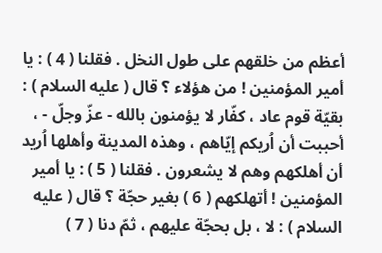أعظم من خلقهم على طول النخل . فقلنا ( 4 ) : يا أمير المؤمنين ! من هؤلاء ؟ قال ( عليه السلام ) : بقيّة قوم عاد ، كفّار لا يؤمنون بالله - عزّ وجلّ - ، أحببت أن اُريكم إيّاهم ، وهذه المدينة وأهلها اُريد أن أهلكهم وهم لا يشعرون . فقلنا ( 5 ) : يا أمير المؤمنين ! أتهلكهم ( 6 ) بغير حجّة ؟ قال ( عليه السلام ) : لا ، بل بحجّة عليهم ، ثمّ دنا ( 7 )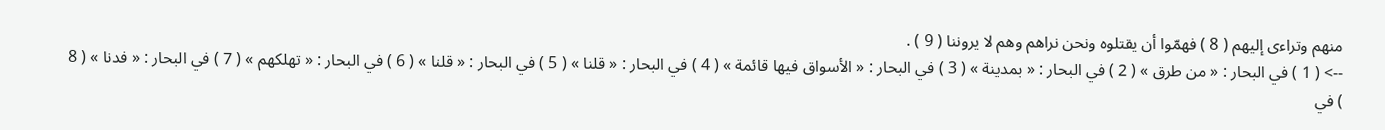منهم وتراءى إليهم ( 8 ) فهمّوا أن يقتلوه ونحن نراهم وهم لا يروننا ( 9 ) .
--> ( 1 ) في البحار : « من طرق » ( 2 ) في البحار : « بمدينة » ( 3 ) في البحار : « الأسواق فيها قائمة » ( 4 ) في البحار : « قلنا » ( 5 ) في البحار : « قلنا » ( 6 ) في البحار : « تهلكهم » ( 7 ) في البحار : « فدنا » ( 8 ) في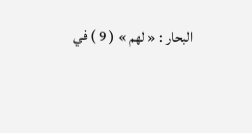البحار : « لهم » ( 9 ) في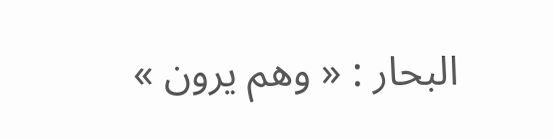البحار : « وهم يرون »